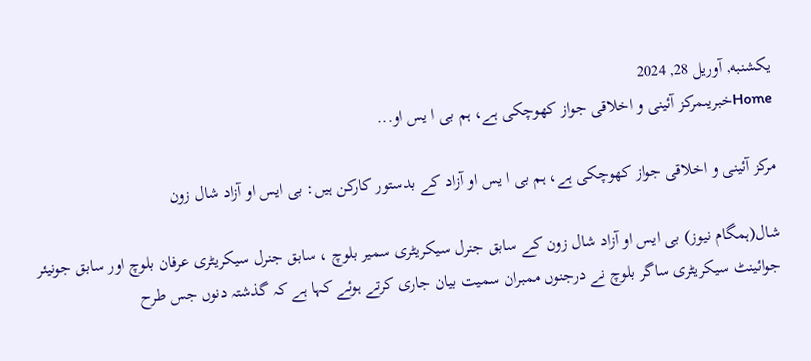یکشنبه, آوریل 28, 2024
Homeخبریںمرکز آئینی و اخلاقی جواز کھوچکی ہے، ہم بی ا یس او...

مرکز آئینی و اخلاقی جواز کھوچکی ہے، ہم بی ا یس او آزاد کے بدستور کارکن ہیں: بی ایس او آزاد شال زون

شال(ہمگام نیوز) بی ایس او آزاد شال زون کے سابق جنرل سیکریٹری سمیر بلوچ ، سابق جنرل سیکریٹری عرفان بلوچ اور سابق جونیئر جوائینٹ سیکریٹری ساگر بلوچ نے درجنوں ممبران سمیت بیان جاری کرتے ہوئے کہا ہے کہ گذشتہ دنوں جس طرح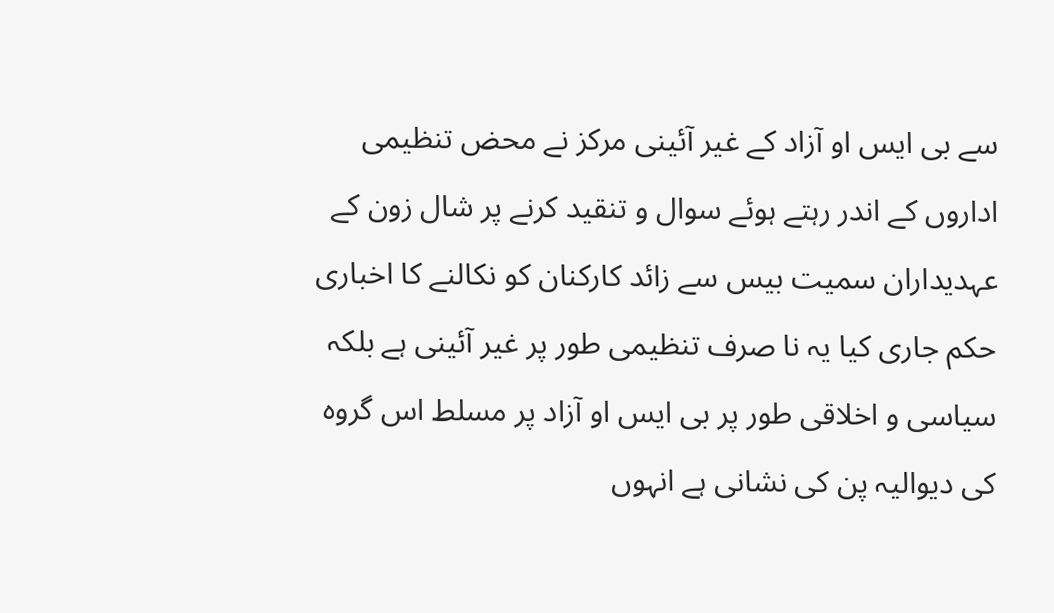سے بی ایس او آزاد کے غیر آئینی مرکز نے محض تنظیمی اداروں کے اندر رہتے ہوئے سوال و تنقید کرنے پر شال زون کے عہدیداران سمیت بیس سے زائد کارکنان کو نکالنے کا اخباری حکم جاری کیا یہ نا صرف تنظیمی طور پر غیر آئینی ہے بلکہ سیاسی و اخلاقی طور پر بی ایس او آزاد پر مسلط اس گروہ کی دیوالیہ پن کی نشانی ہے انہوں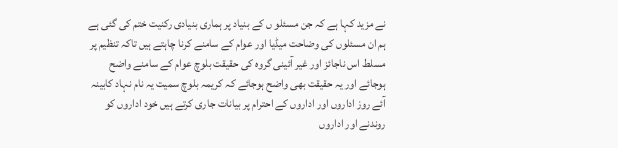نے مزید کہا ہے کہ جن مسئلو ں کے بنیاد پر ہماری بنیادی رکنیت ختم کی گئی ہے ہم ان مسئلوں کی وضاحت میڈیا اور عوام کے سامنے کرنا چاہتے ہیں تاکہ تنظیم پر مسلط اس ناجائز اور غیر آئینی گروہ کی حقیقت بلوچ عوام کے سامنے واضح ہوجائے اور یہ حقیقت بھی واضح ہوجائے کہ کریمہ بلوچ سمیت یہ نام نہاد کابینہ آئے روز اداروں اور اداروں کے احترام پر بیانات جاری کرتے ہیں خود اداروں کو روندنے اور اداروں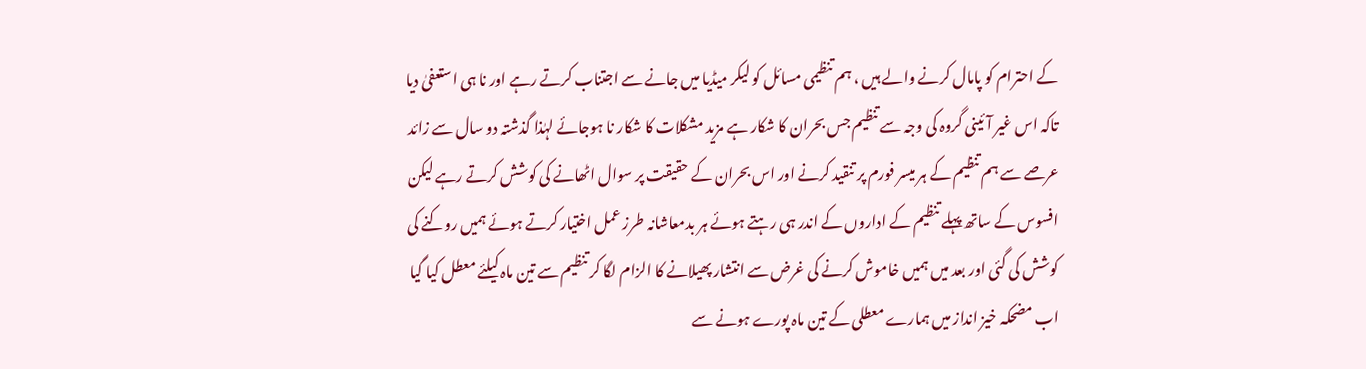کے احترام کو پامال کرنے والے ہیں ، ہم تنظیمی مسائل کو لیکر میڈیا میں جانے سے اجتناب کرتے رہے اور نا ہی استعفیٰ دیا تاکہ اس غیر آئینی گروہ کی وجہ سے تنظیم جس بحران کا شکار ہے مزید مشکلات کا شکار نا ہوجائے لہٰذا گذشتہ دو سال سے زائد عرصے سے ہم تنظیم کے ہر میسر فورم پر تنقید کرنے اور اس بحران کے حقیقت پر سوال اٹھانے کی کوشش کرتے رہے لیکن افسوس کے ساتھ پہلے تنظیم کے اداروں کے اندر ہی رہتے ہوئے ہر بدمعاشانہ طرز عمل اختیار کرتے ہوئے ہمیں روکنے کی کوشش کی گئی اور بعد میں ہمیں خاموش کرنے کی غرض سے انتشار پھیلانے کا الزام لگا کر تنظیم سے تین ماہ کیلئے معطل کیا گیا اب مضحکہ خیز انداز میں ہمارے معطلی کے تین ماہ پورے ہونے سے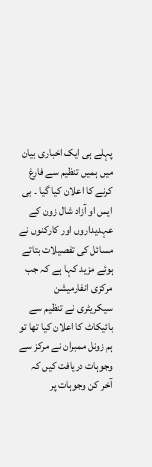پہلے ہی ایک اخباری بیان میں ہمیں تنظیم سے فارغ کرنے کا اعلان کیا گیا ۔ بی ایس او آزاد شال زون کے عہدیداروں اور کارکنوں نے مسائل کی تفصیلات بتاتے ہوئے مزید کہا ہے کہ جب مرکزی انفارمیشن سیکریٹری نے تنظیم سے بائیکاٹ کا اعلان کیا تھا تو ہم زونل ممبران نے مرکز سے وجوہات دریافت کیں کہ آخر کن وجوہات پر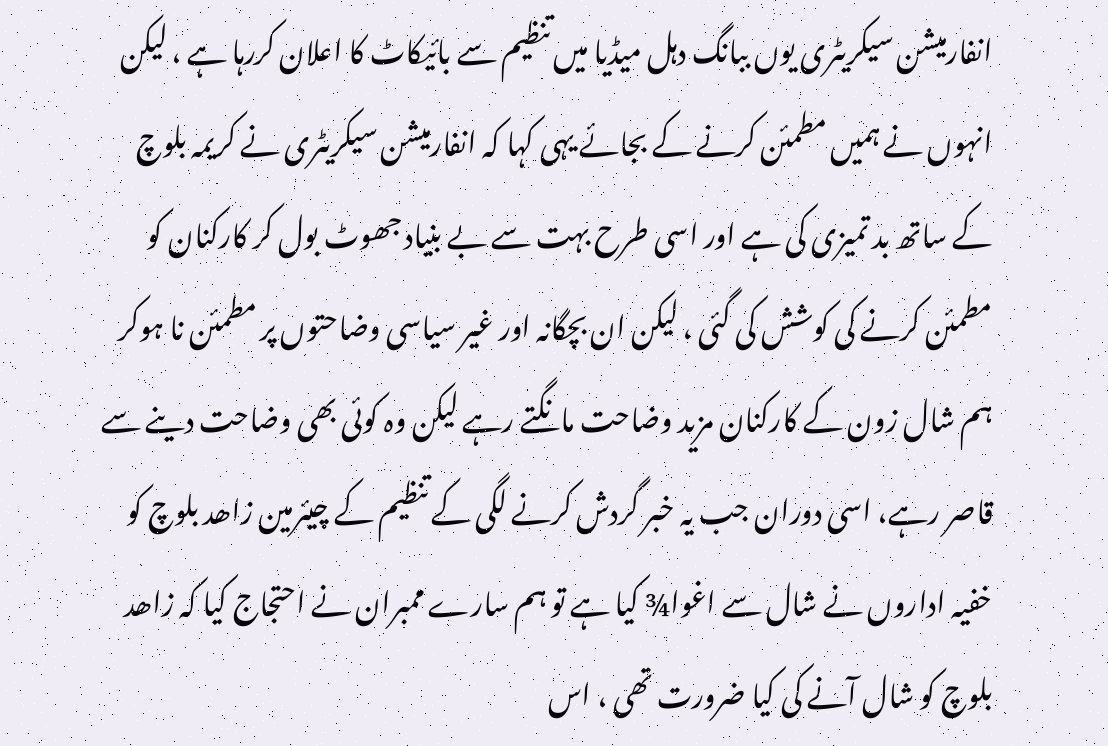انفارمیشن سیکریٹری یوں ببانگ دہل میڈیا میں تنظیم سے بائیکاٹ کا اعلان کررہا ہے ، لیکن انہوں نے ہمیں مطمئن کرنے کے بجائے یہی کہا کہ انفارمیشن سیکریٹری نے کریمہ بلوچ کے ساتھ بد تمیزی کی ہے اور اسی طرح بہت سے بے بنیاد جھوٹ بول کر کارکنان کو مطمئن کرنے کی کوشش کی گئی ، لیکن ان بچگانہ اور غیر سیاسی وضاحتوں پر مطمئن نا ہوکر ہم شال زون کے کارکنان مزید وضاحت مانگتے رہے لیکن وہ کوئی بھی وضاحت دینے سے قاصر رہے، اسی دوران جب یہ خبر گردش کرنے لگی کے تنظیم کے چیئرمین زاھد بلوچ کو خفیہ اداروں نے شال سے اغوا¾ کیا ہے تو ہم سارے ممبران نے احتجاج کیا کہ زاھد بلوچ کو شال آنے کی کیا ضرورت تھی ، اس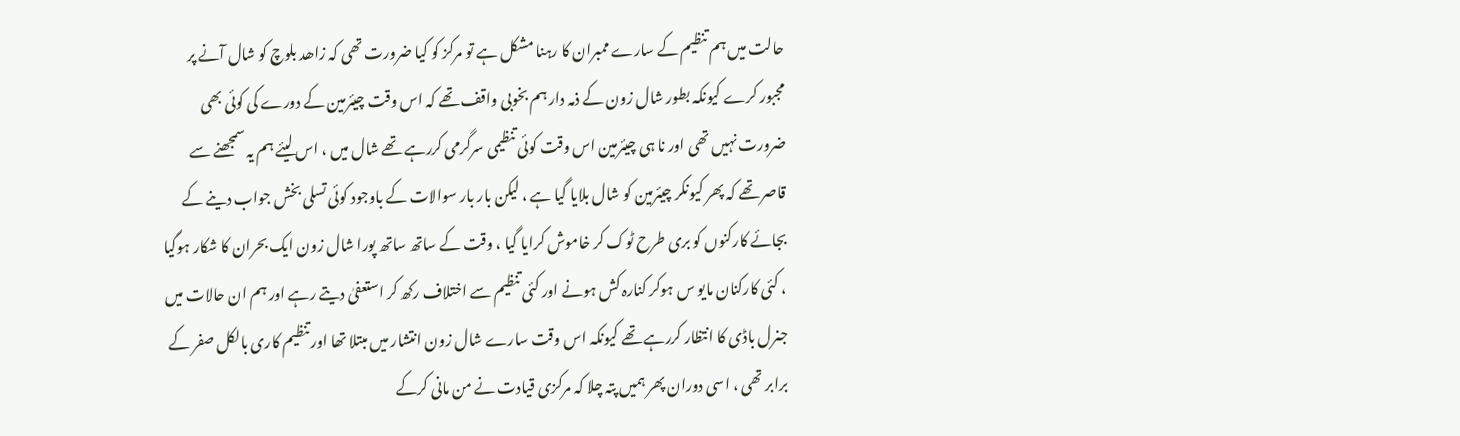حالت میں ہم تنظیم کے سارے ممبران کا رہنا مشکل ہے تو مرکز کو کیا ضرورت تھی کہ زاھد بلوچ کو شال آنے پر مجبور کرے کیونکہ بطور شال زون کے ذمہ دار ہم بخوبی واقف تھے کہ اس وقت چیئرمین کے دورے کی کوئی بھی ضرورت نہیں تھی اور نا ہی چیئرمین اس وقت کوئی تنظیمی سرگرمی کررہے تھے شال میں ، اس لیئے ہم یہ سمجھنے سے قاصر تھے کہ پھر کیونکر چیئرمین کو شال بلایا گیا ہے ، لیکن بار بار سوالات کے باوجود کوئی تسلی بخش جواب دینے کے بجائے کارکنوں کو بری طرح ٹوک کر خاموش کرایا گیا ، وقت کے ساتھ ساتھ پورا شال زون ایک بحران کا شکار ہوگیا ، کئی کارکنان مایو س ہوکر کنارہ کش ہونے اور کئی تنظیم سے اختلاف رکھ کر استعفیٰ دیتے رہے اور ہم ان حالات میں جنرل باڈی کا انتظار کررہے تھے کیونکہ اس وقت سارے شال زون انتشار میں مبتلا تھا اور تنظیم کاری بالکل صفر کے برابر تھی ، اسی دوران پھر ہمیں پتہ چلا کہ مرکزی قیادت نے من مانی کرکے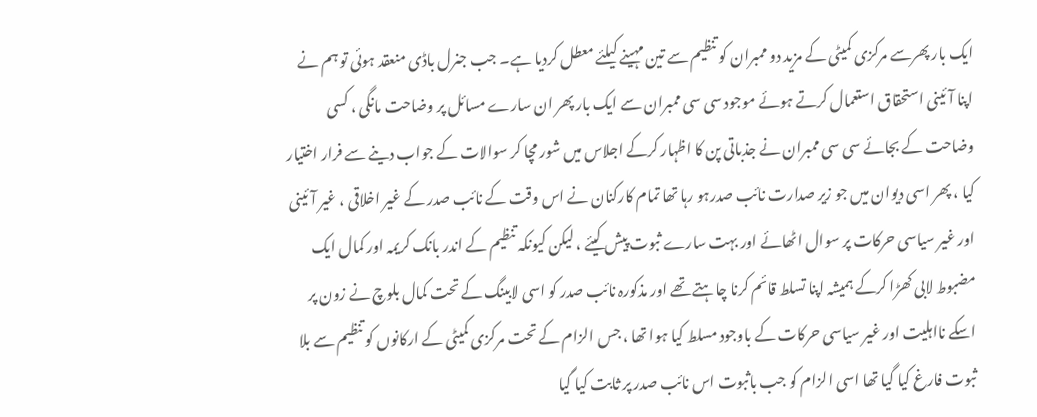ایک بار پھرسے مرکزی کمیٹی کے مزید دو ممبران کو تنظیم سے تین مہینے کیلئے معطل کردیا ہے۔ جب جنرل باڈی منعقد ہوئی تو ہم نے اپنا آئینی استحقاق استعمال کرتے ہوئے موجود سی سی ممبران سے ایک بار پھر ان سارے مسائل پر وضاحت مانگی ، کسی وضاحت کے بجائے سی سی ممبران نے جذباتی پن کا اظہار کرکے اجلاس میں شور مچا کر سوالات کے جواب دینے سے فرار اختیار کیا ، پھر اسی دیوان میں جو زیر صدارت نائب صدرہو رہا تھا تمام کارکنان نے اس وقت کے نائب صدر کے غیر اخلاقی ، غیر آئینی اور غیر سیاسی حرکات پر سوال اٹھائے اور بہت سارے ثبوت پیش کیئے ، لیکن کیونکہ تنظیم کے اندر بانک کریمہ اور کمال ایک مضبوط لابی کھڑا کرکے ہمیشہ اپنا تسلط قائم کرنا چاہتے تھے اور مذکورہ نائب صدر کو اسی لابینگ کے تحت کمال بلوچ نے زون پر اسکے نااہلیت اور غیر سیاسی حرکات کے باوجود مسلط کیا ہوا تھا ، جس الزام کے تحت مرکزی کمیٹی کے ارکانوں کو تنظیم سے بلا ثبوت فارغ کیا گیا تھا اسی الزام کو جب باثبوت اس نائب صدر پر ثابت کیا گیا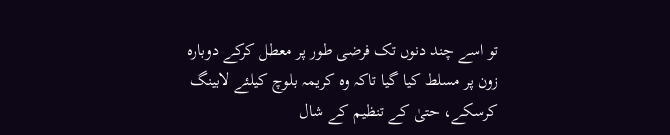تو اسے چند دنوں تک فرضی طور پر معطل کرکے دوبارہ زون پر مسلط کیا گیا تاکہ وہ کریمہ بلوچ کیلئے لابینگ کرسکے، حتیٰ کے تنظیم کے شال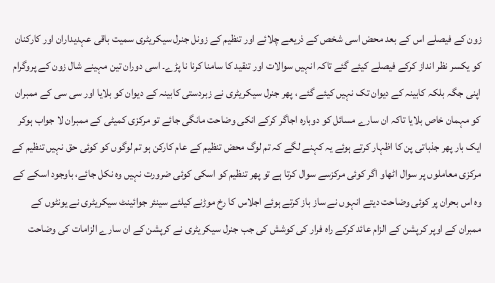زون کے فیصلے اس کے بعد محض اسی شخص کے ذریعے چلائے اور تنظیم کے زونل جنرل سیکریٹری سمیت باقی عہدیداران اور کارکنان کو یکسر نظر انداز کرکے فیصلے کیئے گئے تاکہ انہیں سوالات اور تنقید کا سامنا کرنا نا پڑے۔ اسی دوران تین مہینے شال زون کے پروگرام اپنی جگہ بلکہ کابینہ کے دیوان تک نہیں کیئے گئے ، پھر جنرل سیکریٹری نے زبردستی کابینہ کے دیوان کو بلایا اور سی سی کے ممبران کو مہمان خاص بلایا تاکہ ان سارے مسائل کو دوبارہ اجاگر کرکے انکی وضاحت مانگی جائے تو مرکزی کمیٹی کے ممبران لا جواب ہوکر ایک بار پھر جذباتی پن کا اظہار کرتے ہوئے یہ کہنے لگے کہ تم لوگ محض تنظیم کے عام کارکن ہو تم لوگوں کو کوئی حق نہیں تنظیم کے مرکزی معاملوں پر سوال اٹھاو اگر کوئی مرکزسے سوال کرتا ہے تو پھر تنظیم کو اسکی کوئی ضرورت نہیں وہ نکل جائے، باوجود اسکے کے وہ اس بحران پر کوئی وضاحت دیتے انہوں نے ساز باز کرتے ہوئے اجلاس کا رخ موڑنے کیلئے سینئر جوائینٹ سیکریٹری نے یونٹوں کے ممبران کے اوپر کرپشن کے الزام عائد کرکے راہ فرار کی کوشش کی جب جنرل سیکریٹری نے کرپشن کے ان سارے الزامات کی وضاحت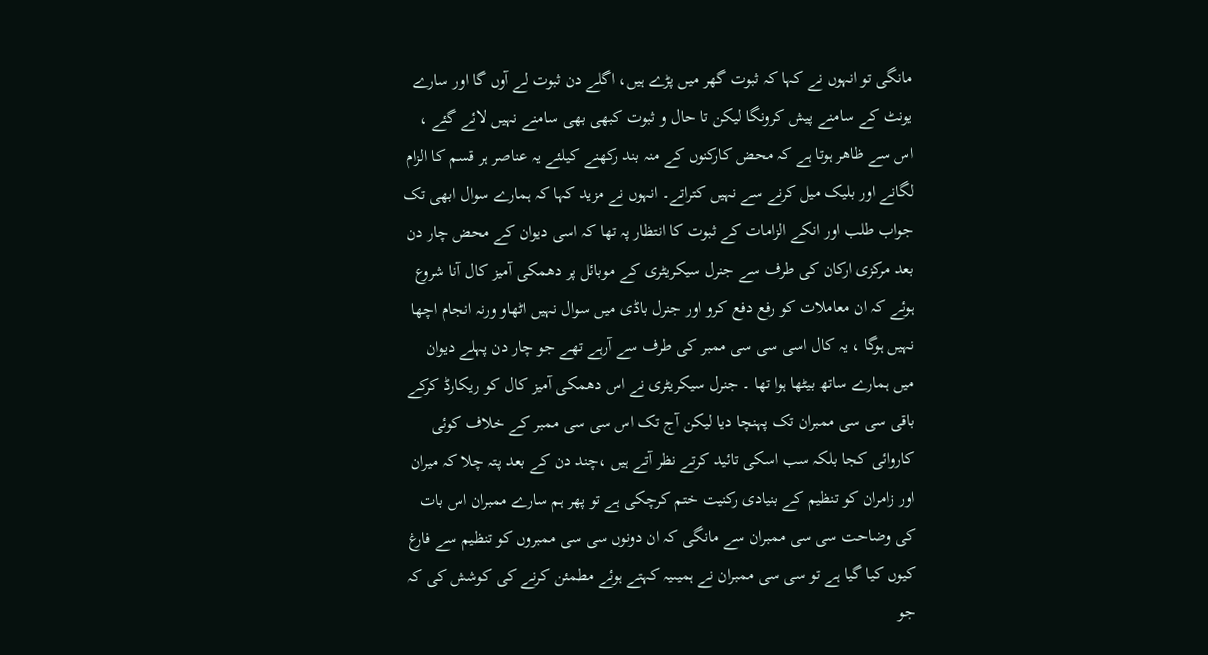مانگی تو انہوں نے کہا کہ ثبوت گھر میں پڑے ہیں، اگلے دن ثبوت لے آوں گا اور سارے یونٹ کے سامنے پیش کرونگا لیکن تا حال و ثبوت کبھی بھی سامنے نہیں لائے گئے ، اس سے ظاھر ہوتا ہے کہ محض کارکنوں کے منہ بند رکھنے کیلئے یہ عناصر ہر قسم کا الزام لگانے اور بلیک میل کرنے سے نہیں کتراتے۔ انہوں نے مزید کہا کہ ہمارے سوال ابھی تک جواب طلب اور انکے الزامات کے ثبوت کا انتظار پہ تھا کہ اسی دیوان کے محض چار دن بعد مرکزی ارکان کی طرف سے جنرل سیکریٹری کے موبائل پر دھمکی آمیز کال آنا شروع ہوئے کہ ان معاملات کو رفع دفع کرو اور جنرل باڈی میں سوال نہیں اٹھاو ورنہ انجام اچھا نہیں ہوگا ، یہ کال اسی سی سی ممبر کی طرف سے آرہے تھے جو چار دن پہلے دیوان میں ہمارے ساتھ بیٹھا ہوا تھا ۔ جنرل سیکریٹری نے اس دھمکی آمیز کال کو ریکارڈ کرکے باقی سی سی ممبران تک پہنچا دیا لیکن آج تک اس سی سی ممبر کے خلاف کوئی کاروائی کجا بلکہ سب اسکی تائید کرتے نظر آتے ہیں ،چند دن کے بعد پتہ چلا کہ میران اور زامران کو تنظیم کے بنیادی رکنیت ختم کرچکی ہے تو پھر ہم سارے ممبران اس بات کی وضاحت سی سی ممبران سے مانگی کہ ان دونوں سی سی ممبروں کو تنظیم سے فارغ کیوں کیا گیا ہے تو سی سی ممبران نے ہمیںیہ کہتے ہوئے مطمئن کرنے کی کوشش کی کہ جو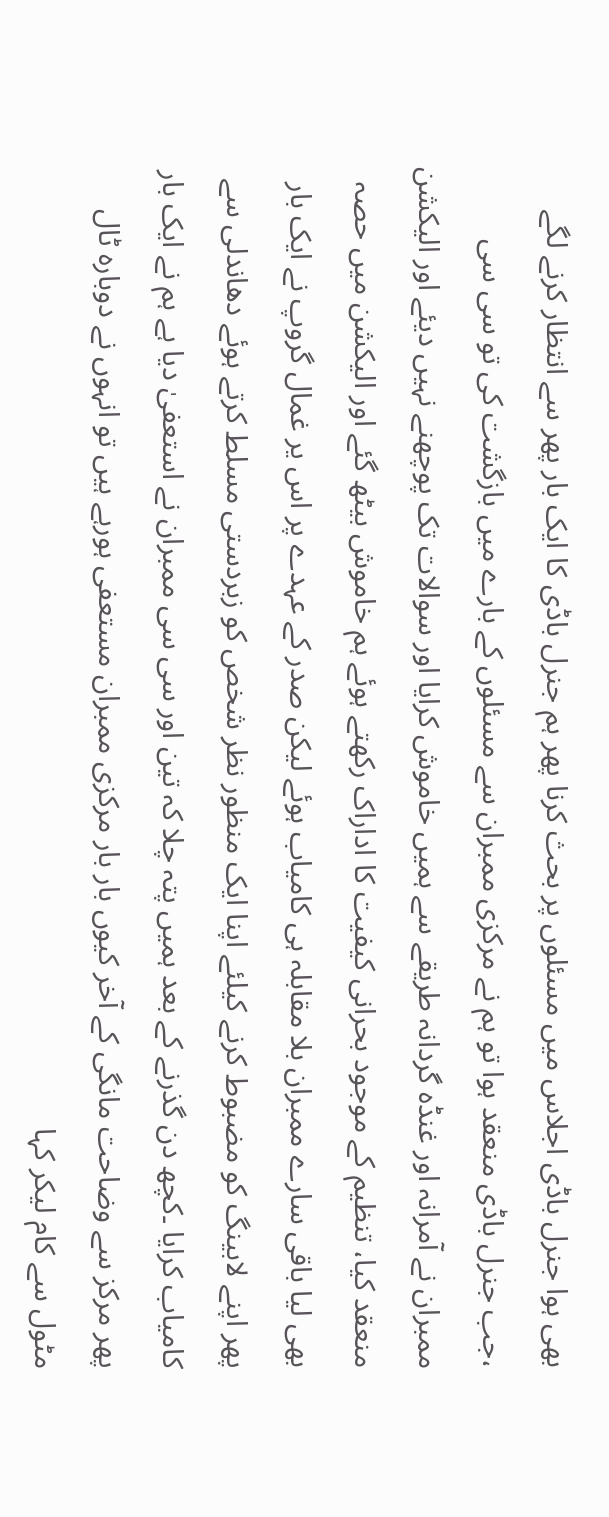بھی ہوا جنرل باڈی اجلاس میں مسئلوں پر بحث کرنا پھر ہم جنرل باڈی کا ایک بار پھر سے انتظار کرنے لگے ،جب جنرل باڈی منعقد ہوا تو ہم نے مرکزی ممبران سے مسئلوں کے بارے میں بازگشت کی تو سی سی ممبران نے آمرانہ اور غنڈہ گردانہ طریقے سے ہمیں خاموش کرایا اور سوالات تک پوچھنے نہیں دیئے اور الیکشن منعقد کیا، تنظیم کے موجود بحرانی کیفیت کا اداراک رکھتے ہوئے ہم خاموش بیٹھ گئے اور الیکشن میں حصہ بھی لیا باقی سارے ممبران بلا مقابلہ ہی کامیاب ہوئے لیکن صدر کے عہدے پر اس یر غمال گروپ نے ایک بار پھر اپنے لابینگ کو مضبوط کرنے کیلئے اپنا ایک منظور نظر شخص کو زبردستی مسلط کرتے ہوئے دھاندلی سے کامیاب کرایا ۔کچھ دن گذرنے کے بعد ہمیں پتہ چلا کہ تین اور سی سی ممبران نے استعفیٰ دیا ہے ہم نے ایک بار پھر مرکز سے وضاحت مانگی کے آخر کیوں بار بار مرکزی ممبران مستعفی ہورہے ہیں تو انہوں نے دوبارہ ٹال مٹول سے کام لیکر کہا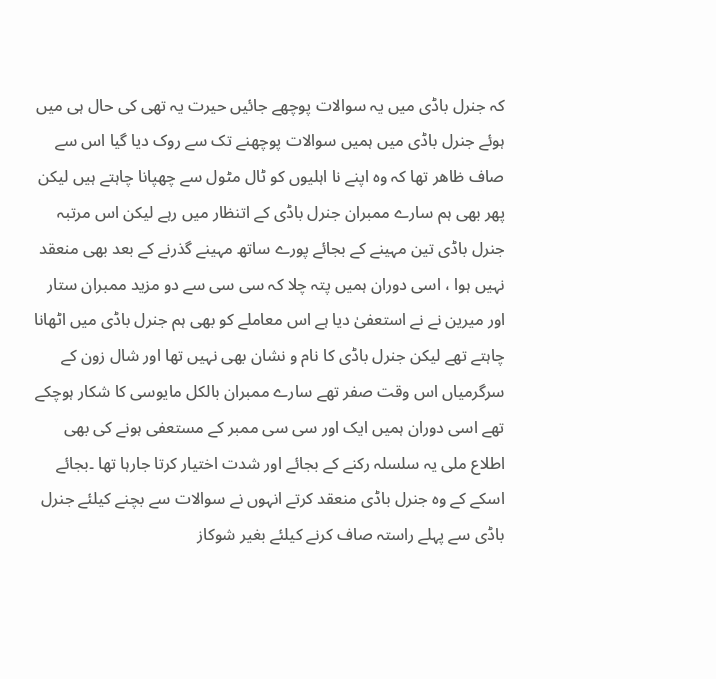کہ جنرل باڈی میں یہ سوالات پوچھے جائیں حیرت یہ تھی کی حال ہی میں ہوئے جنرل باڈی میں ہمیں سوالات پوچھنے تک سے روک دیا گیا اس سے صاف ظاھر تھا کہ وہ اپنے نا اہلیوں کو ٹال مٹول سے چھپانا چاہتے ہیں لیکن پھر بھی ہم سارے ممبران جنرل باڈی کے اتنظار میں رہے لیکن اس مرتبہ جنرل باڈی تین مہینے کے بجائے پورے ساتھ مہینے گذرنے کے بعد بھی منعقد نہیں ہوا ، اسی دوران ہمیں پتہ چلا کہ سی سی سے دو مزید ممبران ستار اور میرین نے نے استعفیٰ دیا ہے اس معاملے کو بھی ہم جنرل باڈی میں اٹھانا چاہتے تھے لیکن جنرل باڈی کا نام و نشان بھی نہیں تھا اور شال زون کے سرگرمیاں اس وقت صفر تھے سارے ممبران بالکل مایوسی کا شکار ہوچکے تھے اسی دوران ہمیں ایک اور سی سی ممبر کے مستعفی ہونے کی بھی اطلاع ملی یہ سلسلہ رکنے کے بجائے اور شدت اختیار کرتا جارہا تھا ۔بجائے اسکے کے وہ جنرل باڈی منعقد کرتے انہوں نے سوالات سے بچنے کیلئے جنرل باڈی سے پہلے راستہ صاف کرنے کیلئے بغیر شوکاز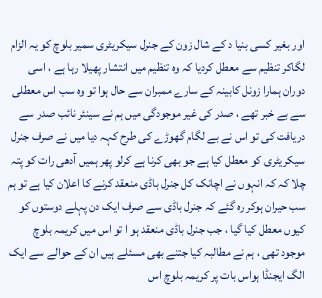اور بغیر کسی بنیا د کے شال زون کے جنرل سیکریٹری سمیر بلوچ کو یہ الزام لگاکر تنظیم سے معطل کردیا کہ وہ تنظیم میں انتشار پھیلا رہا ہے ، اسی دوران ہمارا زونل کابینہ کے سارے ممبران سے حال ہوا تو وہ سب اس معطلی سے بے خبر تھے ، صدر کی غیر موجودگی میں ہم نے سینئر نائب صدر سے دریافت کی تو اس نے بے لگام گھوڑے کی طرح کہہ دیا میں نے صرف جنرل سیکریٹری کو معطل کیا ہے جو بھی کرنا ہے کرلو پھر ہمیں آدھی رات کو پتہ چلا کہ کہ انہوں نے اچانک کل جنرل باڈی منعقد کرنے کا اعلان کیا ہے تو ہم سب حیران ہوکر رہ گئے کہ جنرل باڈی سے صرف ایک دن پہلے دوستوں کو کیوں معطل کیا گیا ، جب جنرل باڈی منعقد ہو ا تو اس میں کریمہ بلوچ موجود تھی ، ہم نے مطالبہ کیا جتنے بھی مسئلے ہیں ان کے حوالے سے ایک الگ ایجنڈا ہواس بات پر کریمہ بلوچ اس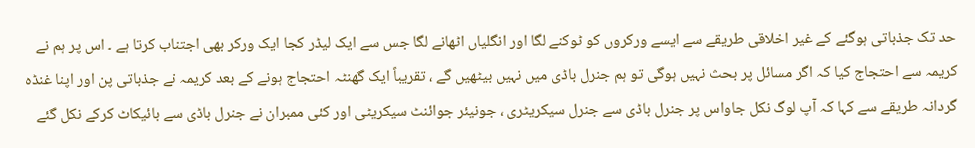حد تک جذباتی ہوگئے کے غیر اخلاقی طریقے سے ایسے ورکروں کو ٹوکنے لگا اور انگلیاں اٹھانے لگا جس سے ایک لیڈر کجا ایک ورکر بھی اجتناب کرتا ہے ۔ اس پر ہم نے کریمہ سے احتجاج کیا کہ اگر مسائل پر بحث نہیں ہوگی تو ہم جنرل باڈی میں نہیں بیٹھیں گے ، تقریباً ایک گھنٹہ احتجاج ہونے کے بعد کریمہ نے جذباتی پن اور اپنا غنڈہ گردانہ طریقے سے کہا کہ آپ لوگ نکل جاواس پر جنرل باڈی سے جنرل سیکریٹری ، جونیئر جوائنٹ سیکریٹی اور کئی ممبران نے جنرل باڈی سے بائیکاٹ کرکے نکل گئے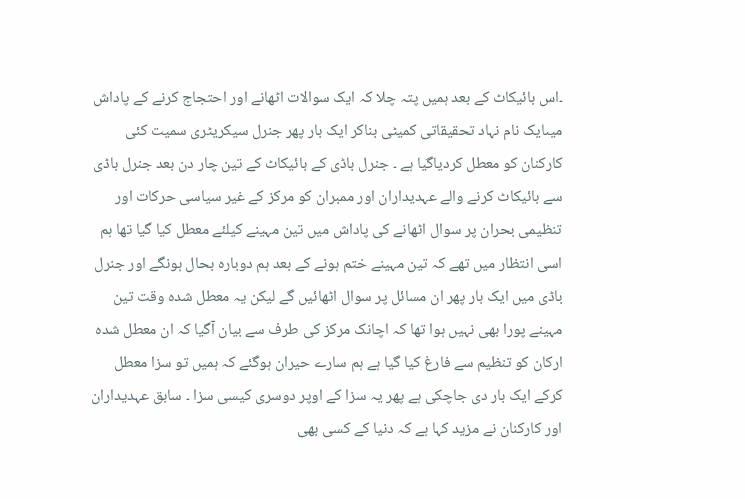۔اس بائیکاٹ کے بعد ہمیں پتہ چلا کہ ایک سوالات اٹھانے اور احتجاج کرنے کے پاداش میںایک نام نہاد تحقیقاتی کمیٹی بناکر ایک بار پھر جنرل سیکریٹری سمیت کئی کارکنان کو معطل کردیاگیا ہے ۔ جنرل باڈی کے بائیکاٹ کے تین چار دن بعد جنرل باڈی سے بائیکاٹ کرنے والے عہدیداران اور ممبران کو مرکز کے غیر سیاسی حرکات اور تنظیمی بحران پر سوال اٹھانے کی پاداش میں تین مہینے کیلئے معطل کیا گیا تھا ہم اسی انتظار میں تھے کہ تین مہینے ختم ہونے کے بعد ہم دوبارہ بحال ہونگے اور جنرل باڈی میں ایک بار پھر ان مسائل پر سوال اٹھائیں گے لیکن یہ معطل شدہ وقت تین مہینے پورا بھی نہیں ہوا تھا کہ اچانک مرکز کی طرف سے بیان آگیا کہ ان معطل شدہ ارکان کو تنظیم سے فارغ کیا گیا ہے ہم سارے حیران ہوگئے کہ ہمیں تو سزا معطل کرکے ایک بار دی جاچکی ہے پھر یہ سزا کے اوپر دوسری کیسی سزا ۔ سابق عہدیداران اور کارکنان نے مزید کہا ہے کہ دنیا کے کسی بھی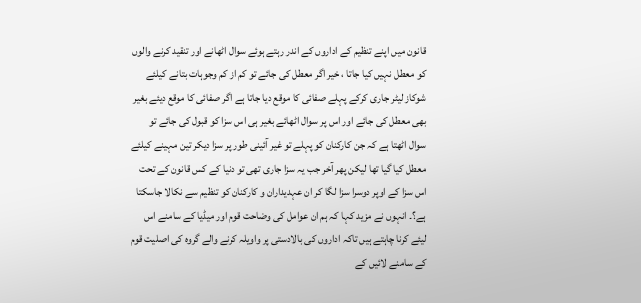قانون میں اپنے تنظیم کے اداروں کے اندر رہتے ہوئے سوال اٹھانے اور تنقید کرنے والوں کو معطل نہیں کیا جاتا ، خیر اگر معطل کی جائے تو کم از کم وجوہات بتانے کیلئے شوکاز لیٹر جاری کرکے پہلے صفائی کا موقع دیا جاتا ہے اگر صفائی کا موقع دیئے بغیر بھی معطل کی جائے اور اس پر سوال اٹھائے بغیر ہی اس سزا کو قبول کی جائے تو سوال اٹھتا ہے کہ جن کارکنان کو پہلے تو غیر آئینی طور پر سزا دیکر تین مہینے کیلئے معطل کیا گیا تھا لیکن پھر آخر جب یہ سزا جاری تھی تو دنیا کے کس قانون کے تحت اس سزا کے اوپر دوسرا سزا لگا کر ان عہدیداران و کارکنان کو تنظیم سے نکالا جاسکتا ہے؟۔ انہوں نے مزید کہا کہ ہم ان عوامل کی وضاحت قوم اور میڈیا کے سامنے اس لیئے کرنا چاہتے ہیں تاکہ اداروں کی بالادستی پر واویلہ کرنے والے گروہ کی اصلیت قوم کے سامنے لائیں کے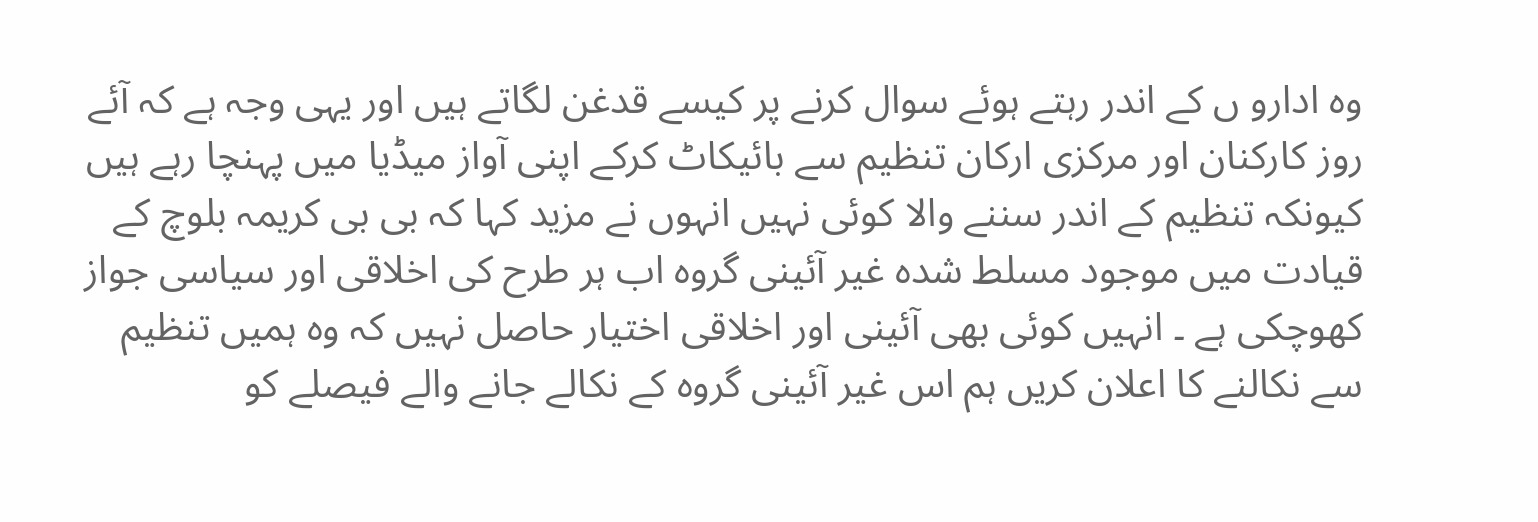وہ ادارو ں کے اندر رہتے ہوئے سوال کرنے پر کیسے قدغن لگاتے ہیں اور یہی وجہ ہے کہ آئے روز کارکنان اور مرکزی ارکان تنظیم سے بائیکاٹ کرکے اپنی آواز میڈیا میں پہنچا رہے ہیں کیونکہ تنظیم کے اندر سننے والا کوئی نہیں انہوں نے مزید کہا کہ بی بی کریمہ بلوچ کے قیادت میں موجود مسلط شدہ غیر آئینی گروہ اب ہر طرح کی اخلاقی اور سیاسی جواز کھوچکی ہے ۔ انہیں کوئی بھی آئینی اور اخلاقی اختیار حاصل نہیں کہ وہ ہمیں تنظیم سے نکالنے کا اعلان کریں ہم اس غیر آئینی گروہ کے نکالے جانے والے فیصلے کو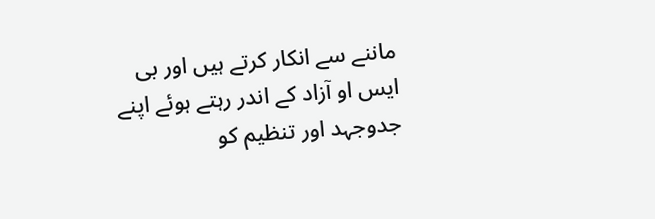ماننے سے انکار کرتے ہیں اور بی ایس او آزاد کے اندر رہتے ہوئے اپنے جدوجہد اور تنظیم کو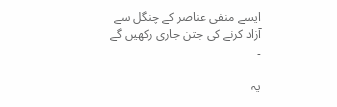ایسے منفی عناصر کے چنگل سے آزاد کرنے کی جتن جاری رکھیں گے ۔

یہ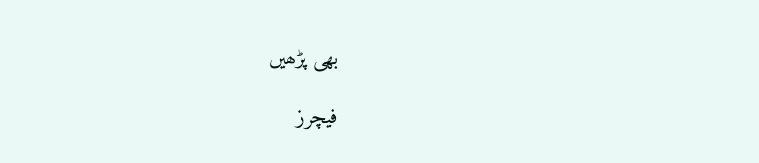بھی پڑھیں

فیچرز